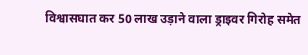विश्वासघात कर 50 लाख उड़ाने वाला ड्राइवर गिरोह समेत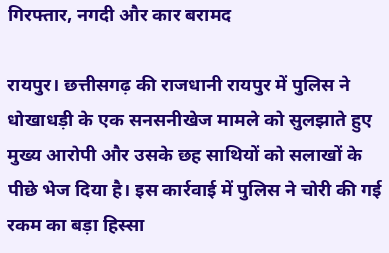गिरफ्तार, नगदी और कार बरामद

रायपुर। छत्तीसगढ़ की राजधानी रायपुर में पुलिस ने धोखाधड़ी के एक सनसनीखेज मामले को सुलझाते हुए मुख्य आरोपी और उसके छह साथियों को सलाखों के पीछे भेज दिया है। इस कार्रवाई में पुलिस ने चोरी की गई रकम का बड़ा हिस्सा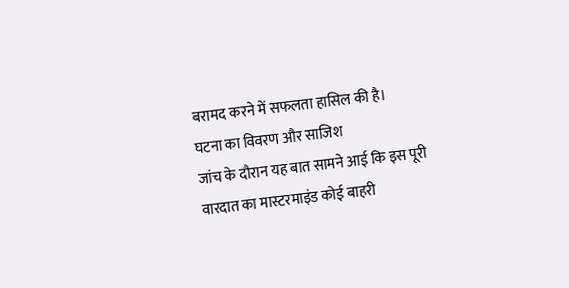बरामद करने में सफलता हासिल की है।
घटना का विवरण और साजिश
जांच के दौरान यह बात सामने आई कि इस पूरी वारदात का मास्टरमाइंड कोई बाहरी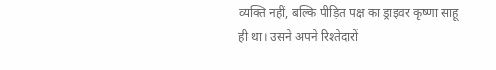व्यक्ति नहीं, बल्कि पीड़ित पक्ष का ड्राइवर कृष्णा साहू ही था। उसने अपने रिश्तेदारों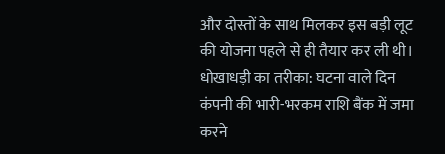और दोस्तों के साथ मिलकर इस बड़ी लूट की योजना पहले से ही तैयार कर ली थी।
धोखाधड़ी का तरीका: घटना वाले दिन कंपनी की भारी-भरकम राशि बैंक में जमा करने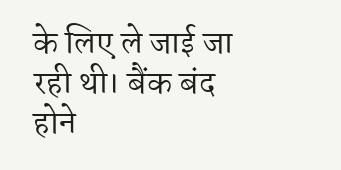के लिए ले जाई जा रही थी। बैंक बंद होने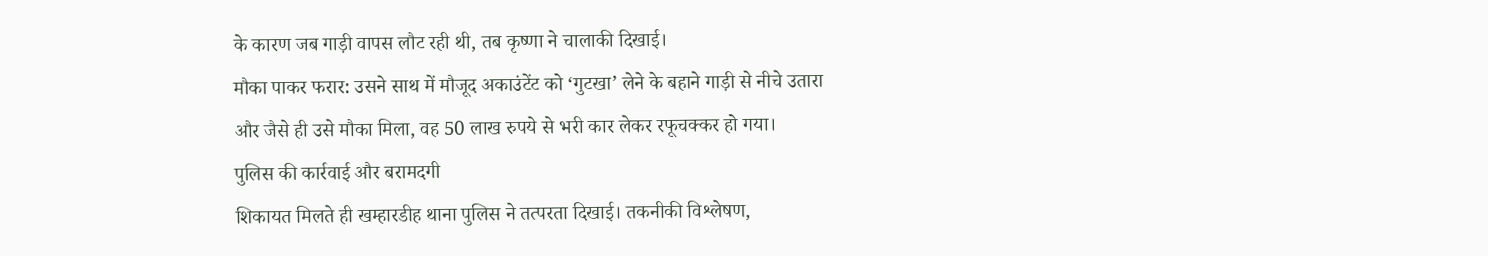के कारण जब गाड़ी वापस लौट रही थी, तब कृष्णा ने चालाकी दिखाई।
मौका पाकर फरार: उसने साथ में मौजूद अकाउंटेंट को ‘गुटखा’ लेने के बहाने गाड़ी से नीचे उतारा और जैसे ही उसे मौका मिला, वह 50 लाख रुपये से भरी कार लेकर रफूचक्कर हो गया।
पुलिस की कार्रवाई और बरामदगी
शिकायत मिलते ही खम्हारडीह थाना पुलिस ने तत्परता दिखाई। तकनीकी विश्लेषण,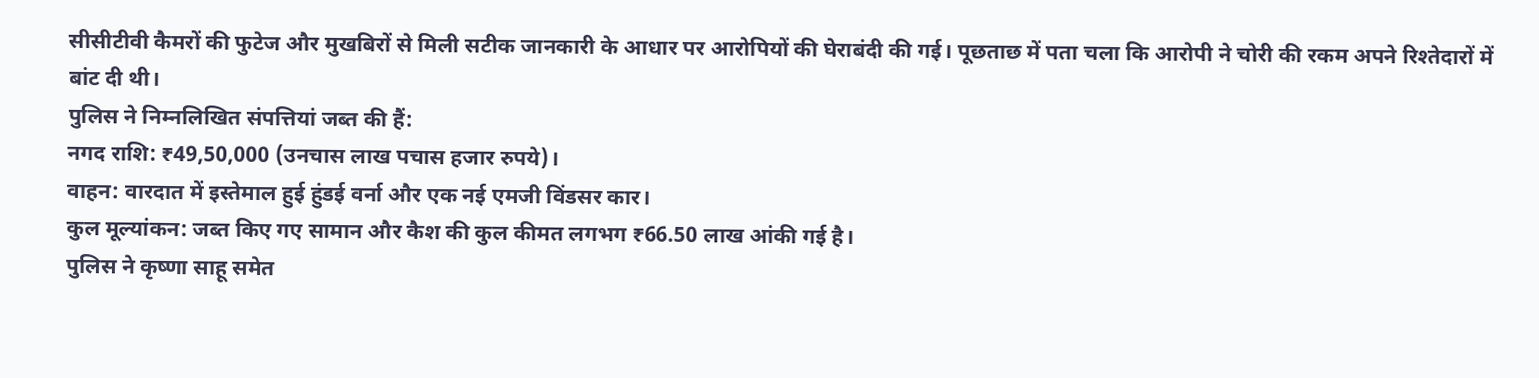सीसीटीवी कैमरों की फुटेज और मुखबिरों से मिली सटीक जानकारी के आधार पर आरोपियों की घेराबंदी की गई। पूछताछ में पता चला कि आरोपी ने चोरी की रकम अपने रिश्तेदारों में बांट दी थी।
पुलिस ने निम्नलिखित संपत्तियां जब्त की हैं:
नगद राशि: ₹49,50,000 (उनचास लाख पचास हजार रुपये)।
वाहन: वारदात में इस्तेमाल हुई हुंडई वर्ना और एक नई एमजी विंडसर कार।
कुल मूल्यांकन: जब्त किए गए सामान और कैश की कुल कीमत लगभग ₹66.50 लाख आंकी गई है।
पुलिस ने कृष्णा साहू समेत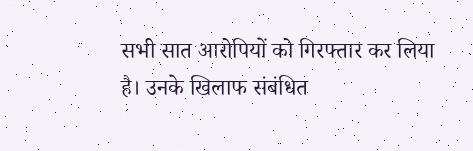सभी सात आरोपियों को गिरफ्तार कर लिया है। उनके खिलाफ संबंधित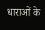धाराओं के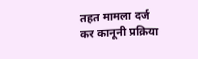तहत मामला दर्ज कर कानूनी प्रक्रिया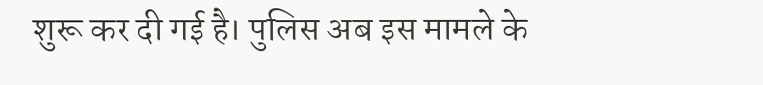शुरू कर दी गई है। पुलिस अब इस मामले के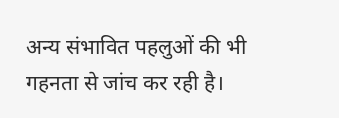अन्य संभावित पहलुओं की भी गहनता से जांच कर रही है।